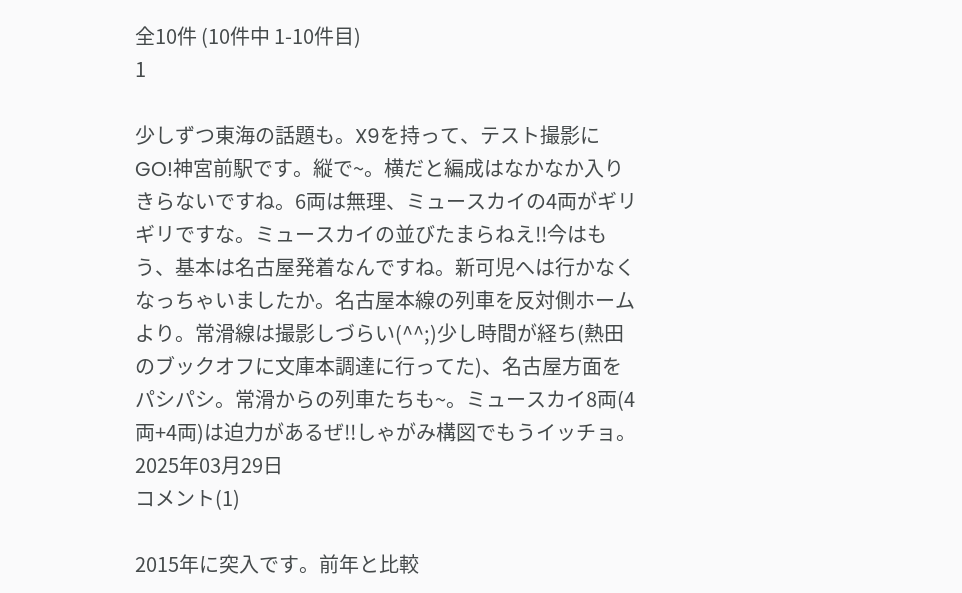全10件 (10件中 1-10件目)
1

少しずつ東海の話題も。X9を持って、テスト撮影にGO!神宮前駅です。縦で~。横だと編成はなかなか入りきらないですね。6両は無理、ミュースカイの4両がギリギリですな。ミュースカイの並びたまらねえ!!今はもう、基本は名古屋発着なんですね。新可児へは行かなくなっちゃいましたか。名古屋本線の列車を反対側ホームより。常滑線は撮影しづらい(^^;)少し時間が経ち(熱田のブックオフに文庫本調達に行ってた)、名古屋方面をパシパシ。常滑からの列車たちも~。ミュースカイ8両(4両+4両)は迫力があるぜ!!しゃがみ構図でもうイッチョ。
2025年03月29日
コメント(1)

2015年に突入です。前年と比較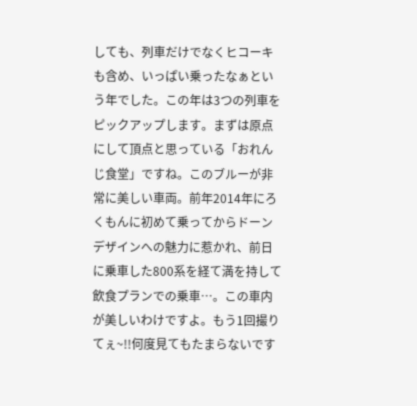しても、列車だけでなくヒコーキも含め、いっぱい乗ったなぁという年でした。この年は3つの列車をピックアップします。まずは原点にして頂点と思っている「おれんじ食堂」ですね。このブルーが非常に美しい車両。前年2014年にろくもんに初めて乗ってからドーンデザインへの魅力に惹かれ、前日に乗車した800系を経て満を持して飲食プランでの乗車…。この車内が美しいわけですよ。もう1回撮りてぇ~!!何度見てもたまらないです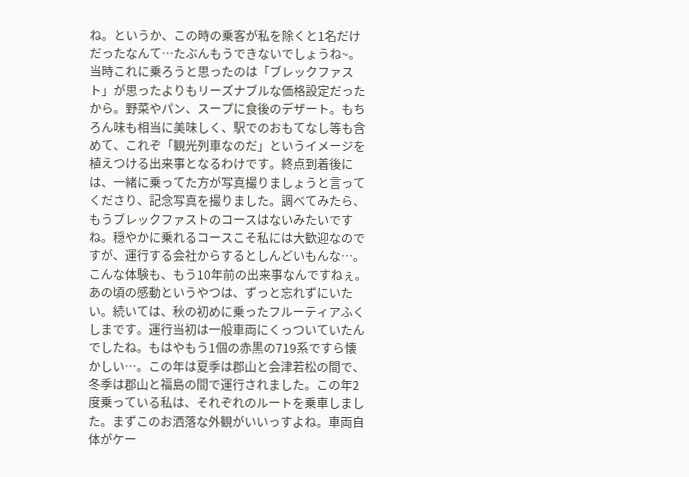ね。というか、この時の乗客が私を除くと1名だけだったなんて…たぶんもうできないでしょうね~。当時これに乗ろうと思ったのは「ブレックファスト」が思ったよりもリーズナブルな価格設定だったから。野菜やパン、スープに食後のデザート。もちろん味も相当に美味しく、駅でのおもてなし等も含めて、これぞ「観光列車なのだ」というイメージを植えつける出来事となるわけです。終点到着後には、一緒に乗ってた方が写真撮りましょうと言ってくださり、記念写真を撮りました。調べてみたら、もうブレックファストのコースはないみたいですね。穏やかに乗れるコースこそ私には大歓迎なのですが、運行する会社からするとしんどいもんな…。こんな体験も、もう10年前の出来事なんですねぇ。あの頃の感動というやつは、ずっと忘れずにいたい。続いては、秋の初めに乗ったフルーティアふくしまです。運行当初は一般車両にくっついていたんでしたね。もはやもう1個の赤黒の719系ですら懐かしい…。この年は夏季は郡山と会津若松の間で、冬季は郡山と福島の間で運行されました。この年2度乗っている私は、それぞれのルートを乗車しました。まずこのお洒落な外観がいいっすよね。車両自体がケー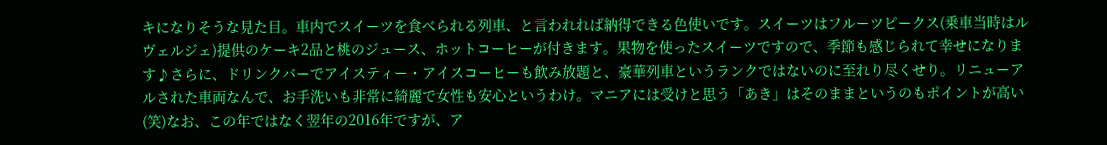キになりそうな見た目。車内でスイーツを食べられる列車、と言われれば納得できる色使いです。スイーツはフルーツピークス(乗車当時はルヴェルジェ)提供のケーキ2品と桃のジュース、ホットコーヒーが付きます。果物を使ったスイーツですので、季節も感じられて幸せになります♪さらに、ドリンクバーでアイスティー・アイスコーヒーも飲み放題と、豪華列車というランクではないのに至れり尽くせり。リニューアルされた車両なんで、お手洗いも非常に綺麗で女性も安心というわけ。マニアには受けと思う「あき」はそのままというのもポイントが高い(笑)なお、この年ではなく翌年の2016年ですが、ア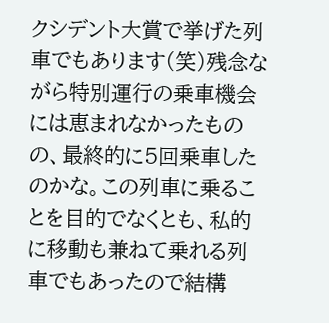クシデント大賞で挙げた列車でもあります(笑)残念ながら特別運行の乗車機会には恵まれなかったものの、最終的に5回乗車したのかな。この列車に乗ることを目的でなくとも、私的に移動も兼ねて乗れる列車でもあったので結構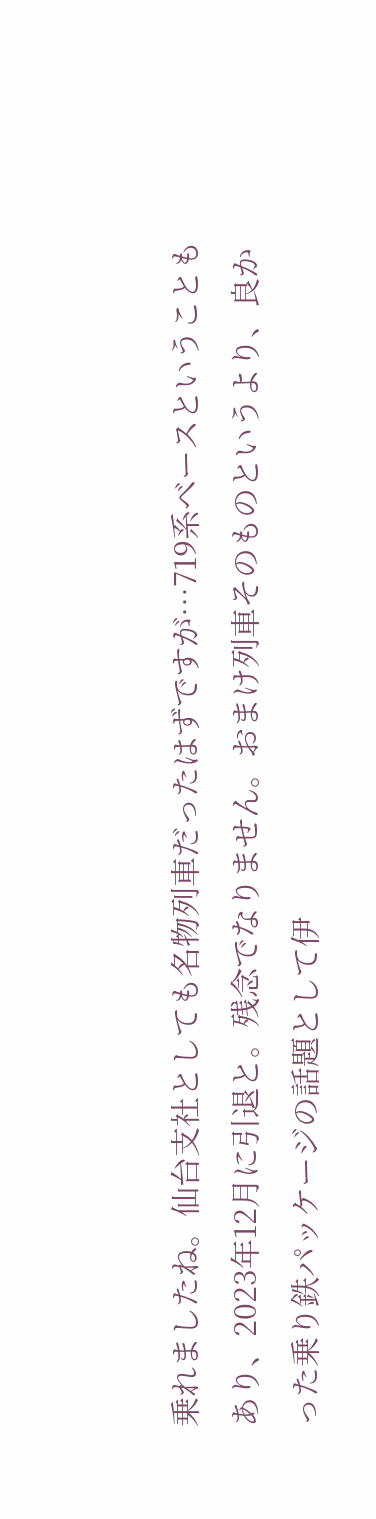乗れましたね。仙台支社としても名物列車だったはずですが…719系ベースということもあり、2023年12月に引退と。残念でなりません。おまけ列車そのものというより、良かった乗り鉄パッケージの話題として伊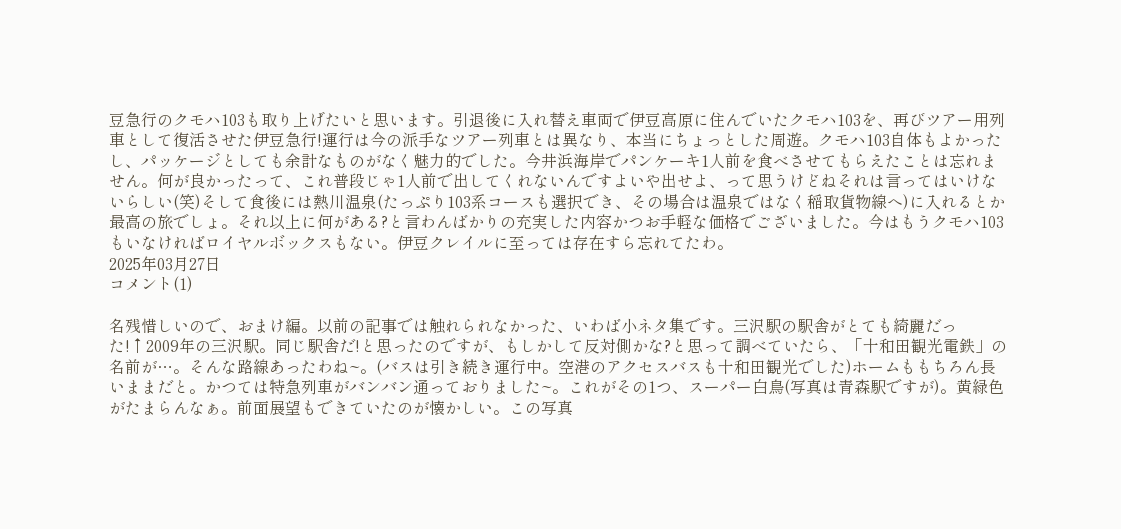豆急行のクモハ103も取り上げたいと思います。引退後に入れ替え車両で伊豆高原に住んでいたクモハ103を、再びツアー用列車として復活させた伊豆急行!運行は今の派手なツアー列車とは異なり、本当にちょっとした周遊。クモハ103自体もよかったし、パッケージとしても余計なものがなく魅力的でした。今井浜海岸でパンケーキ1人前を食べさせてもらえたことは忘れません。何が良かったって、これ普段じゃ1人前で出してくれないんですよいや出せよ、って思うけどねそれは言ってはいけないらしい(笑)そして食後には熱川温泉(たっぷり103系コースも選択でき、その場合は温泉ではなく稲取貨物線へ)に入れるとか最高の旅でしょ。それ以上に何がある?と言わんばかりの充実した内容かつお手軽な価格でございました。今はもうクモハ103もいなければロイヤルボックスもない。伊豆クレイルに至っては存在すら忘れてたわ。
2025年03月27日
コメント(1)

名残惜しいので、おまけ編。以前の記事では触れられなかった、いわば小ネタ集です。三沢駅の駅舎がとても綺麗だった!↑2009年の三沢駅。同じ駅舎だ!と思ったのですが、もしかして反対側かな?と思って調べていたら、「十和田観光電鉄」の名前が…。そんな路線あったわね~。(バスは引き続き運行中。空港のアクセスバスも十和田観光でした)ホームももちろん長いままだと。かつては特急列車がバンバン通っておりました~。これがその1つ、スーパー白鳥(写真は青森駅ですが)。黄緑色がたまらんなぁ。前面展望もできていたのが懐かしい。この写真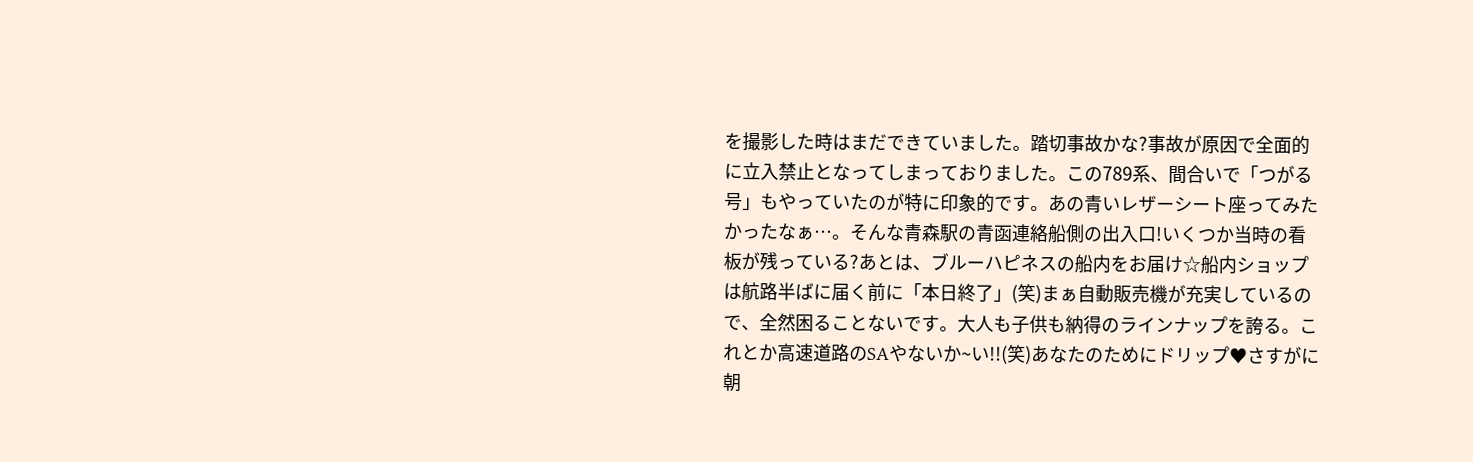を撮影した時はまだできていました。踏切事故かな?事故が原因で全面的に立入禁止となってしまっておりました。この789系、間合いで「つがる号」もやっていたのが特に印象的です。あの青いレザーシート座ってみたかったなぁ…。そんな青森駅の青函連絡船側の出入口!いくつか当時の看板が残っている?あとは、ブルーハピネスの船内をお届け☆船内ショップは航路半ばに届く前に「本日終了」(笑)まぁ自動販売機が充実しているので、全然困ることないです。大人も子供も納得のラインナップを誇る。これとか高速道路のSAやないか~い!!(笑)あなたのためにドリップ♥さすがに朝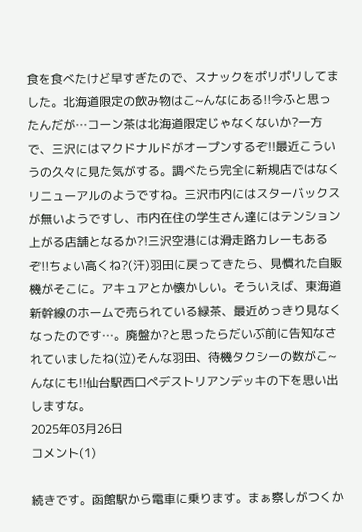食を食べたけど早すぎたので、スナックをポリポリしてました。北海道限定の飲み物はこ~んなにある!!今ふと思ったんだが…コーン茶は北海道限定じゃなくないか?一方で、三沢にはマクドナルドがオープンするぞ!!最近こういうの久々に見た気がする。調べたら完全に新規店ではなくリニューアルのようですね。三沢市内にはスターバックスが無いようですし、市内在住の学生さん達にはテンション上がる店舗となるか?!三沢空港には滑走路カレーもあるぞ!!ちょい高くね?(汗)羽田に戻ってきたら、見慣れた自販機がそこに。アキュアとか懐かしい。そういえば、東海道新幹線のホームで売られている緑茶、最近めっきり見なくなったのです…。廃盤か?と思ったらだいぶ前に告知なされていましたね(泣)そんな羽田、待機タクシーの数がこ~んなにも!!仙台駅西口ペデストリアンデッキの下を思い出しますな。
2025年03月26日
コメント(1)

続きです。函館駅から電車に乗ります。まぁ察しがつくか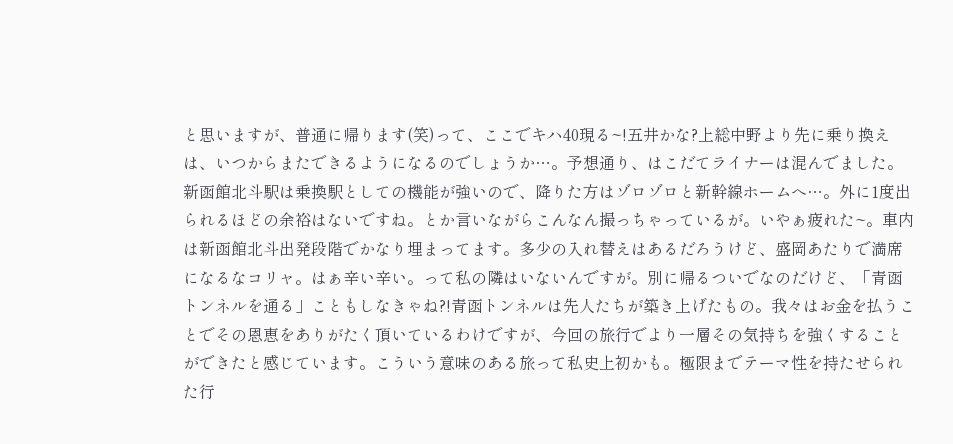と思いますが、普通に帰ります(笑)って、ここでキハ40現る~!五井かな?上総中野より先に乗り換えは、いつからまたできるようになるのでしょうか…。予想通り、はこだてライナーは混んでました。新函館北斗駅は乗換駅としての機能が強いので、降りた方はゾロゾロと新幹線ホームへ…。外に1度出られるほどの余裕はないですね。とか言いながらこんなん撮っちゃっているが。いやぁ疲れた~。車内は新函館北斗出発段階でかなり埋まってます。多少の入れ替えはあるだろうけど、盛岡あたりで満席になるなコリャ。はぁ辛い辛い。って私の隣はいないんですが。別に帰るついでなのだけど、「青函トンネルを通る」こともしなきゃね?!青函トンネルは先人たちが築き上げたもの。我々はお金を払うことでその恩恵をありがたく頂いているわけですが、今回の旅行でより一層その気持ちを強くすることができたと感じています。こういう意味のある旅って私史上初かも。極限までテーマ性を持たせられた行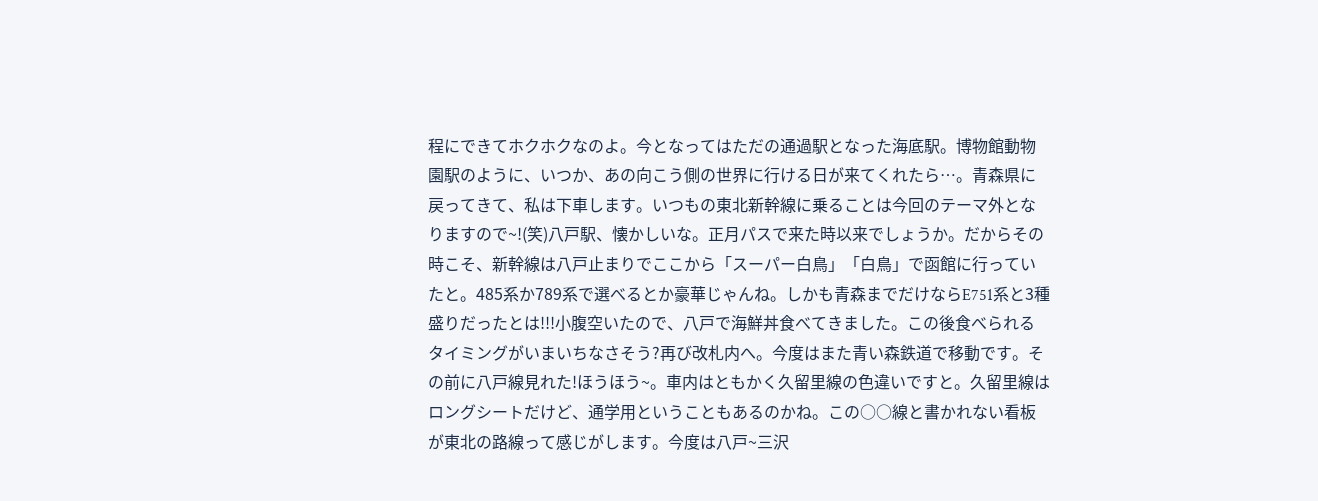程にできてホクホクなのよ。今となってはただの通過駅となった海底駅。博物館動物園駅のように、いつか、あの向こう側の世界に行ける日が来てくれたら…。青森県に戻ってきて、私は下車します。いつもの東北新幹線に乗ることは今回のテーマ外となりますので~!(笑)八戸駅、懐かしいな。正月パスで来た時以来でしょうか。だからその時こそ、新幹線は八戸止まりでここから「スーパー白鳥」「白鳥」で函館に行っていたと。485系か789系で選べるとか豪華じゃんね。しかも青森までだけならE751系と3種盛りだったとは!!!小腹空いたので、八戸で海鮮丼食べてきました。この後食べられるタイミングがいまいちなさそう?再び改札内へ。今度はまた青い森鉄道で移動です。その前に八戸線見れた!ほうほう~。車内はともかく久留里線の色違いですと。久留里線はロングシートだけど、通学用ということもあるのかね。この○○線と書かれない看板が東北の路線って感じがします。今度は八戸~三沢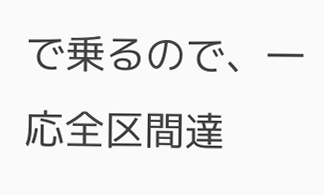で乗るので、一応全区間達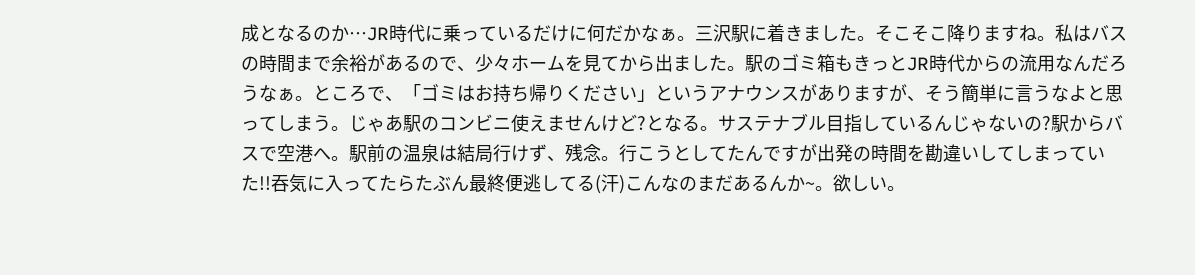成となるのか…JR時代に乗っているだけに何だかなぁ。三沢駅に着きました。そこそこ降りますね。私はバスの時間まで余裕があるので、少々ホームを見てから出ました。駅のゴミ箱もきっとJR時代からの流用なんだろうなぁ。ところで、「ゴミはお持ち帰りください」というアナウンスがありますが、そう簡単に言うなよと思ってしまう。じゃあ駅のコンビニ使えませんけど?となる。サステナブル目指しているんじゃないの?駅からバスで空港へ。駅前の温泉は結局行けず、残念。行こうとしてたんですが出発の時間を勘違いしてしまっていた!!吞気に入ってたらたぶん最終便逃してる(汗)こんなのまだあるんか~。欲しい。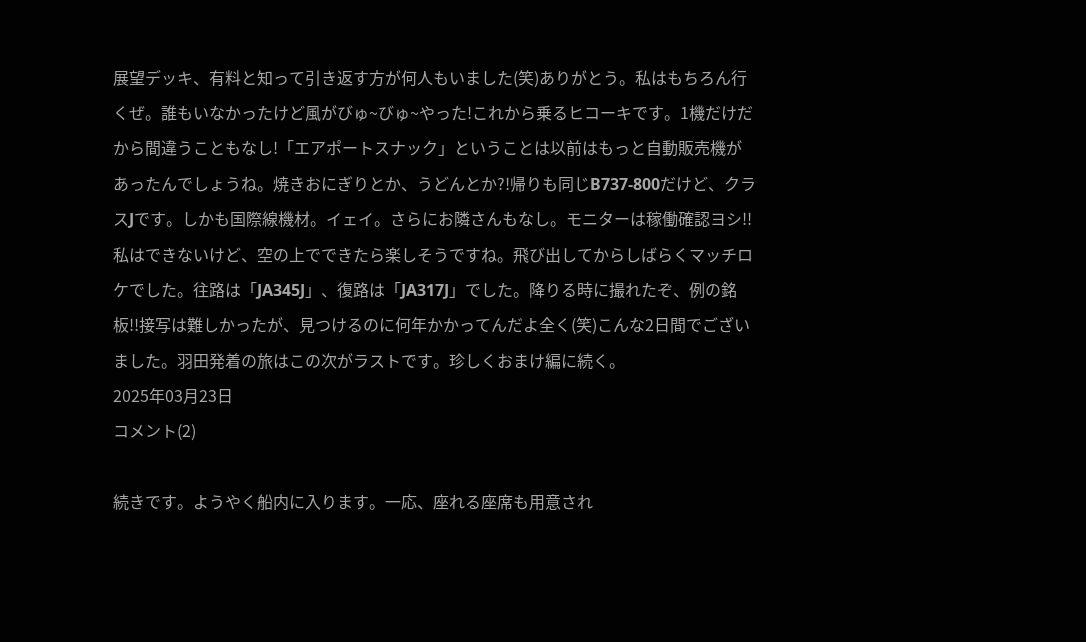展望デッキ、有料と知って引き返す方が何人もいました(笑)ありがとう。私はもちろん行くぜ。誰もいなかったけど風がびゅ~びゅ~やった!これから乗るヒコーキです。1機だけだから間違うこともなし!「エアポートスナック」ということは以前はもっと自動販売機があったんでしょうね。焼きおにぎりとか、うどんとか?!帰りも同じB737-800だけど、クラスJです。しかも国際線機材。イェイ。さらにお隣さんもなし。モニターは稼働確認ヨシ!!私はできないけど、空の上でできたら楽しそうですね。飛び出してからしばらくマッチロケでした。往路は「JA345J」、復路は「JA317J」でした。降りる時に撮れたぞ、例の銘板!!接写は難しかったが、見つけるのに何年かかってんだよ全く(笑)こんな2日間でございました。羽田発着の旅はこの次がラストです。珍しくおまけ編に続く。
2025年03月23日
コメント(2)

続きです。ようやく船内に入ります。一応、座れる座席も用意され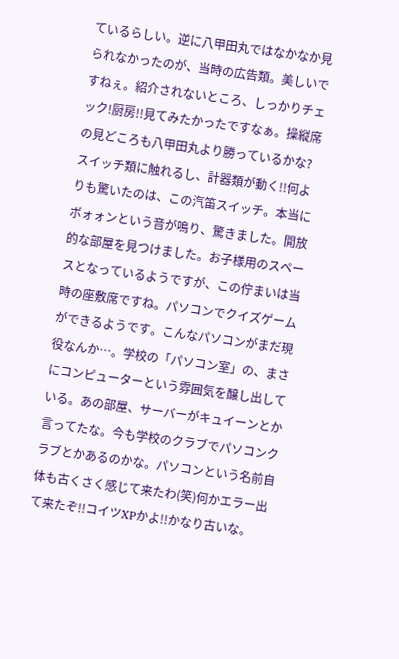ているらしい。逆に八甲田丸ではなかなか見られなかったのが、当時の広告類。美しいですねぇ。紹介されないところ、しっかりチェック!厨房!!見てみたかったですなぁ。操縦席の見どころも八甲田丸より勝っているかな?スイッチ類に触れるし、計器類が動く!!何よりも驚いたのは、この汽笛スイッチ。本当にボォォンという音が鳴り、驚きました。開放的な部屋を見つけました。お子様用のスペースとなっているようですが、この佇まいは当時の座敷席ですね。パソコンでクイズゲームができるようです。こんなパソコンがまだ現役なんか…。学校の「パソコン室」の、まさにコンピューターという雰囲気を醸し出している。あの部屋、サーバーがキュイーンとか言ってたな。今も学校のクラブでパソコンクラブとかあるのかな。パソコンという名前自体も古くさく感じて来たわ(笑)何かエラー出て来たぞ!!コイツXPかよ!!かなり古いな。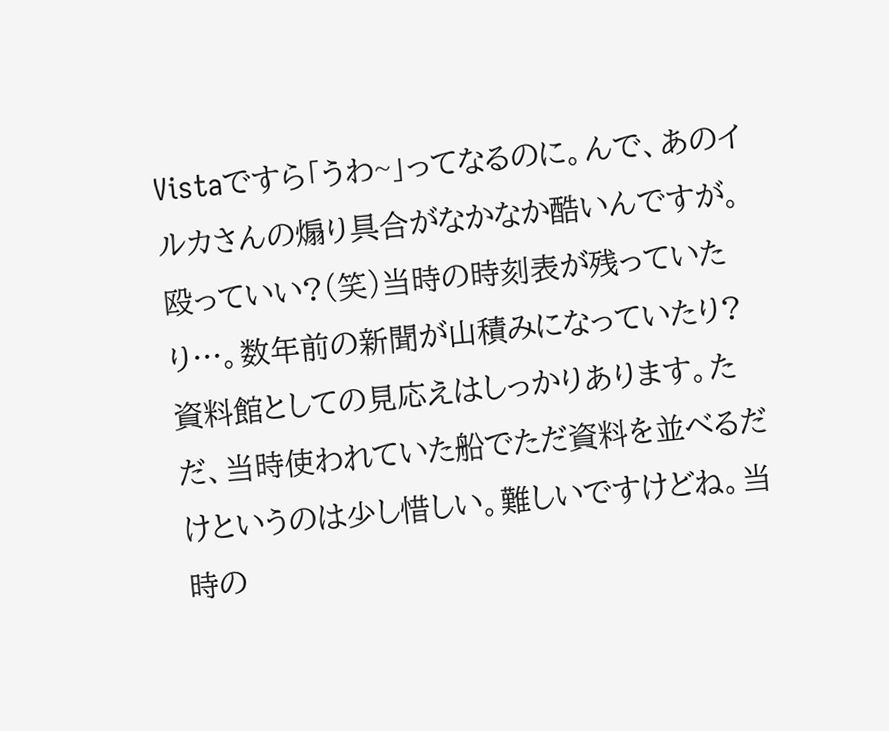Vistaですら「うわ~」ってなるのに。んで、あのイルカさんの煽り具合がなかなか酷いんですが。殴っていい?(笑)当時の時刻表が残っていたり…。数年前の新聞が山積みになっていたり?資料館としての見応えはしっかりあります。ただ、当時使われていた船でただ資料を並べるだけというのは少し惜しい。難しいですけどね。当時の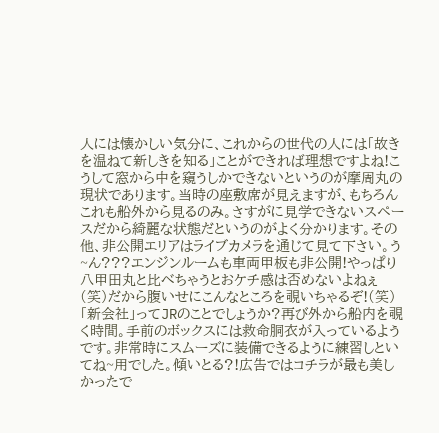人には懐かしい気分に、これからの世代の人には「故きを温ねて新しきを知る」ことができれば理想ですよね!こうして窓から中を窺うしかできないというのが摩周丸の現状であります。当時の座敷席が見えますが、もちろんこれも船外から見るのみ。さすがに見学できないスペースだから綺麗な状態だというのがよく分かります。その他、非公開エリアはライブカメラを通じて見て下さい。う~ん???エンジンルームも車両甲板も非公開!やっぱり八甲田丸と比べちゃうとおケチ感は否めないよねぇ(笑)だから腹いせにこんなところを覗いちゃるぞ!(笑)「新会社」ってJRのことでしょうか?再び外から船内を覗く時間。手前のボックスには救命胴衣が入っているようです。非常時にスムーズに装備できるように練習しといてね~用でした。傾いとる?!広告ではコチラが最も美しかったで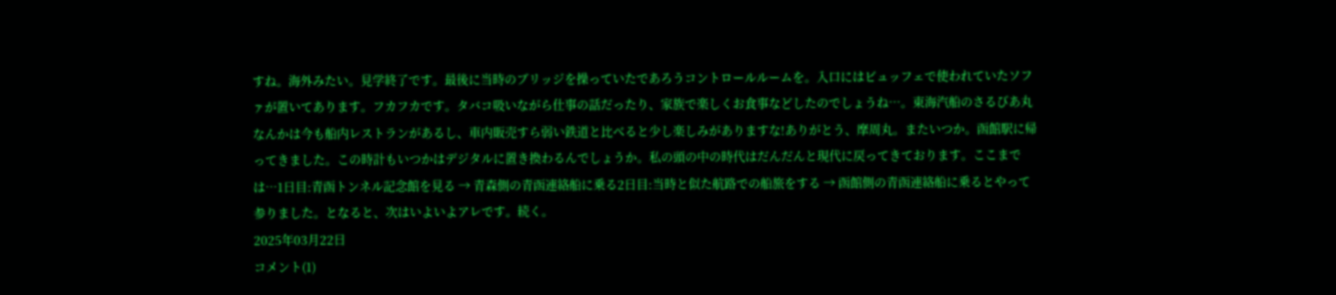すね。海外みたい。見学終了です。最後に当時のブリッジを操っていたであろうコントロールルームを。入口にはビュッフェで使われていたソファが置いてあります。フカフカです。タバコ吸いながら仕事の話だったり、家族で楽しくお食事などしたのでしょうね…。東海汽船のさるびあ丸なんかは今も船内レストランがあるし、車内販売すら弱い鉄道と比べると少し楽しみがありますな!ありがとう、摩周丸。またいつか。函館駅に帰ってきました。この時計もいつかはデジタルに置き換わるんでしょうか。私の頭の中の時代はだんだんと現代に戻ってきております。ここまでは…1日目:青函トンネル記念館を見る → 青森側の青函連絡船に乗る2日目:当時と似た航路での船旅をする → 函館側の青函連絡船に乗るとやって参りました。となると、次はいよいよアレです。続く。
2025年03月22日
コメント(1)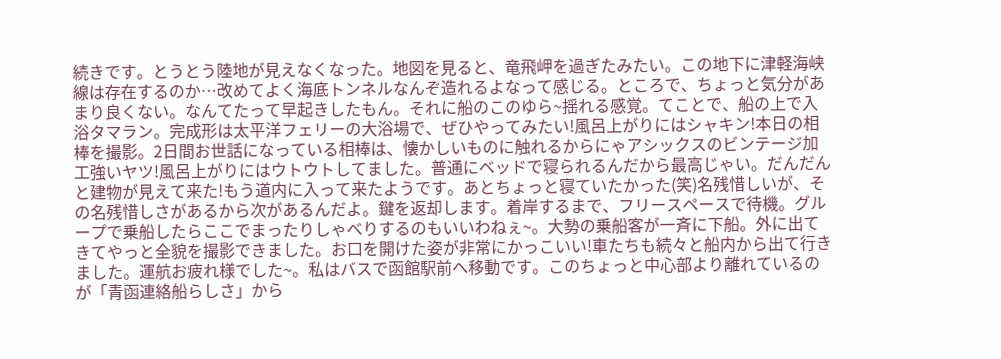続きです。とうとう陸地が見えなくなった。地図を見ると、竜飛岬を過ぎたみたい。この地下に津軽海峡線は存在するのか…改めてよく海底トンネルなんぞ造れるよなって感じる。ところで、ちょっと気分があまり良くない。なんてたって早起きしたもん。それに船のこのゆら~揺れる感覚。てことで、船の上で入浴タマラン。完成形は太平洋フェリーの大浴場で、ぜひやってみたい!風呂上がりにはシャキン!本日の相棒を撮影。2日間お世話になっている相棒は、懐かしいものに触れるからにゃアシックスのビンテージ加工強いヤツ!風呂上がりにはウトウトしてました。普通にベッドで寝られるんだから最高じゃい。だんだんと建物が見えて来た!もう道内に入って来たようです。あとちょっと寝ていたかった(笑)名残惜しいが、その名残惜しさがあるから次があるんだよ。鍵を返却します。着岸するまで、フリースペースで待機。グループで乗船したらここでまったりしゃべりするのもいいわねぇ~。大勢の乗船客が一斉に下船。外に出てきてやっと全貌を撮影できました。お口を開けた姿が非常にかっこいい!車たちも続々と船内から出て行きました。運航お疲れ様でした~。私はバスで函館駅前へ移動です。このちょっと中心部より離れているのが「青函連絡船らしさ」から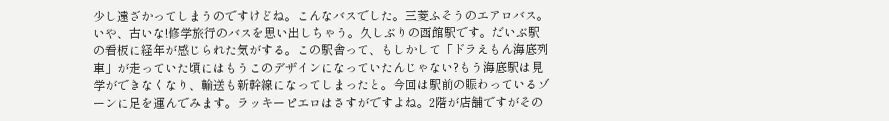少し遠ざかってしまうのですけどね。こんなバスでした。三菱ふそうのエアロバス。いや、古いな!修学旅行のバスを思い出しちゃう。久しぶりの函館駅です。だいぶ駅の看板に経年が感じられた気がする。この駅舎って、もしかして「ドラえもん海底列車」が走っていた頃にはもうこのデザインになっていたんじゃない?もう海底駅は見学ができなくなり、輸送も新幹線になってしまったと。今回は駅前の賑わっているゾーンに足を運んでみます。ラッキーピエロはさすがですよね。2階が店舗ですがその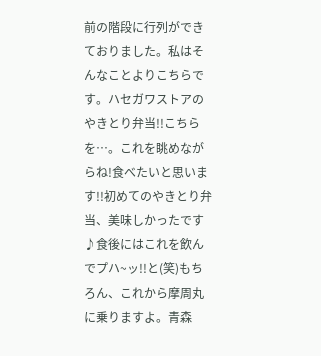前の階段に行列ができておりました。私はそんなことよりこちらです。ハセガワストアのやきとり弁当!!こちらを…。これを眺めながらね!食べたいと思います!!初めてのやきとり弁当、美味しかったです♪食後にはこれを飲んでプハ~ッ!!と(笑)もちろん、これから摩周丸に乗りますよ。青森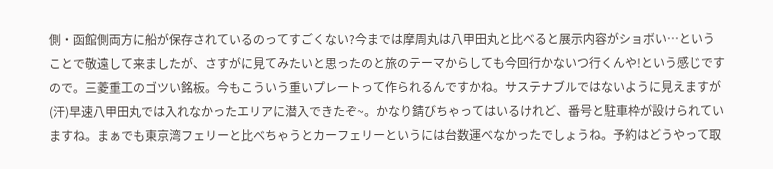側・函館側両方に船が保存されているのってすごくない?今までは摩周丸は八甲田丸と比べると展示内容がショボい…ということで敬遠して来ましたが、さすがに見てみたいと思ったのと旅のテーマからしても今回行かないつ行くんや!という感じですので。三菱重工のゴツい銘板。今もこういう重いプレートって作られるんですかね。サステナブルではないように見えますが(汗)早速八甲田丸では入れなかったエリアに潜入できたぞ~。かなり錆びちゃってはいるけれど、番号と駐車枠が設けられていますね。まぁでも東京湾フェリーと比べちゃうとカーフェリーというには台数運べなかったでしょうね。予約はどうやって取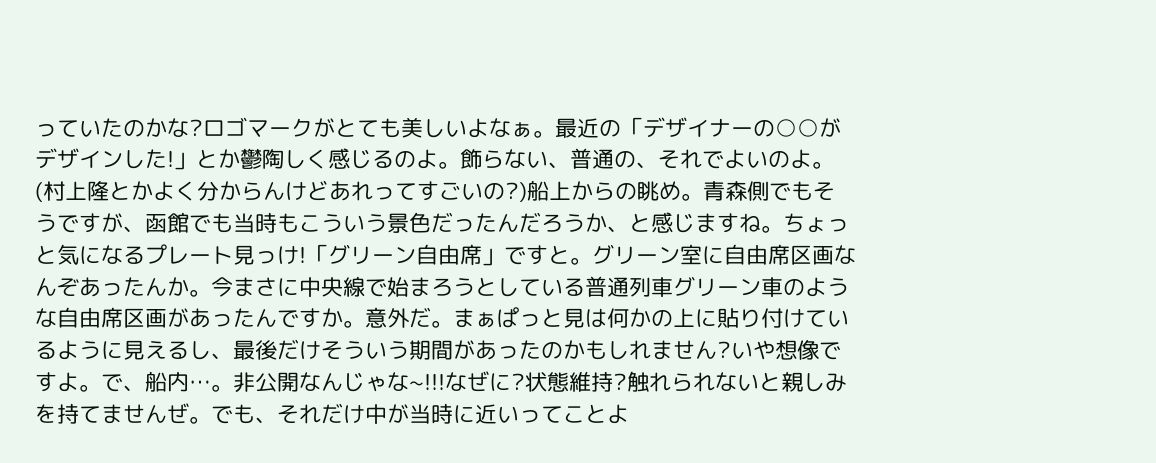っていたのかな?ロゴマークがとても美しいよなぁ。最近の「デザイナーの○○がデザインした!」とか鬱陶しく感じるのよ。飾らない、普通の、それでよいのよ。(村上隆とかよく分からんけどあれってすごいの?)船上からの眺め。青森側でもそうですが、函館でも当時もこういう景色だったんだろうか、と感じますね。ちょっと気になるプレート見っけ!「グリーン自由席」ですと。グリーン室に自由席区画なんぞあったんか。今まさに中央線で始まろうとしている普通列車グリーン車のような自由席区画があったんですか。意外だ。まぁぱっと見は何かの上に貼り付けているように見えるし、最後だけそういう期間があったのかもしれません?いや想像ですよ。で、船内…。非公開なんじゃな~!!!なぜに?状態維持?触れられないと親しみを持てませんぜ。でも、それだけ中が当時に近いってことよ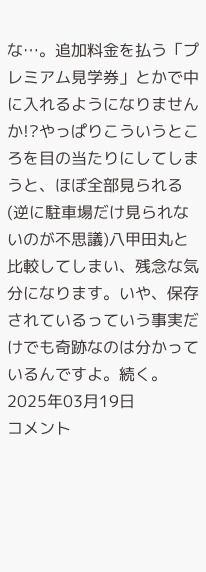な…。追加料金を払う「プレミアム見学券」とかで中に入れるようになりませんか!?やっぱりこういうところを目の当たりにしてしまうと、ほぼ全部見られる(逆に駐車場だけ見られないのが不思議)八甲田丸と比較してしまい、残念な気分になります。いや、保存されているっていう事実だけでも奇跡なのは分かっているんですよ。続く。
2025年03月19日
コメント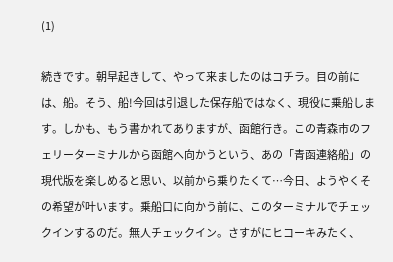(1)

続きです。朝早起きして、やって来ましたのはコチラ。目の前には、船。そう、船!今回は引退した保存船ではなく、現役に乗船します。しかも、もう書かれてありますが、函館行き。この青森市のフェリーターミナルから函館へ向かうという、あの「青函連絡船」の現代版を楽しめると思い、以前から乗りたくて…今日、ようやくその希望が叶います。乗船口に向かう前に、このターミナルでチェックインするのだ。無人チェックイン。さすがにヒコーキみたく、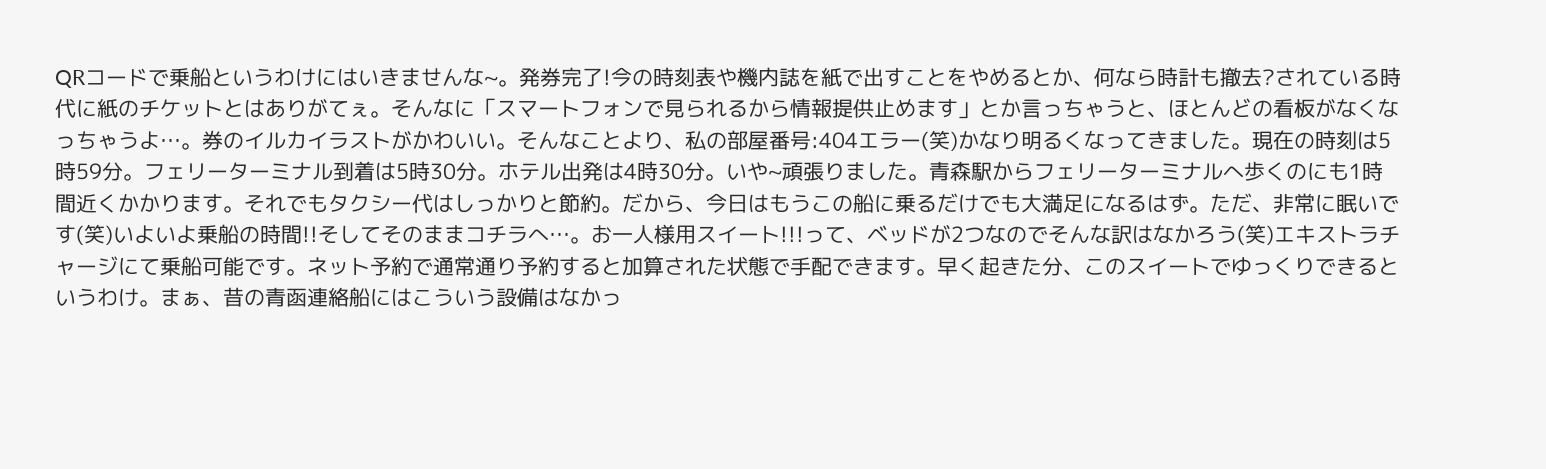QRコードで乗船というわけにはいきませんな~。発券完了!今の時刻表や機内誌を紙で出すことをやめるとか、何なら時計も撤去?されている時代に紙のチケットとはありがてぇ。そんなに「スマートフォンで見られるから情報提供止めます」とか言っちゃうと、ほとんどの看板がなくなっちゃうよ…。券のイルカイラストがかわいい。そんなことより、私の部屋番号:404エラー(笑)かなり明るくなってきました。現在の時刻は5時59分。フェリーターミナル到着は5時30分。ホテル出発は4時30分。いや~頑張りました。青森駅からフェリーターミナルへ歩くのにも1時間近くかかります。それでもタクシー代はしっかりと節約。だから、今日はもうこの船に乗るだけでも大満足になるはず。ただ、非常に眠いです(笑)いよいよ乗船の時間!!そしてそのままコチラへ…。お一人様用スイート!!!って、ベッドが2つなのでそんな訳はなかろう(笑)エキストラチャージにて乗船可能です。ネット予約で通常通り予約すると加算された状態で手配できます。早く起きた分、このスイートでゆっくりできるというわけ。まぁ、昔の青函連絡船にはこういう設備はなかっ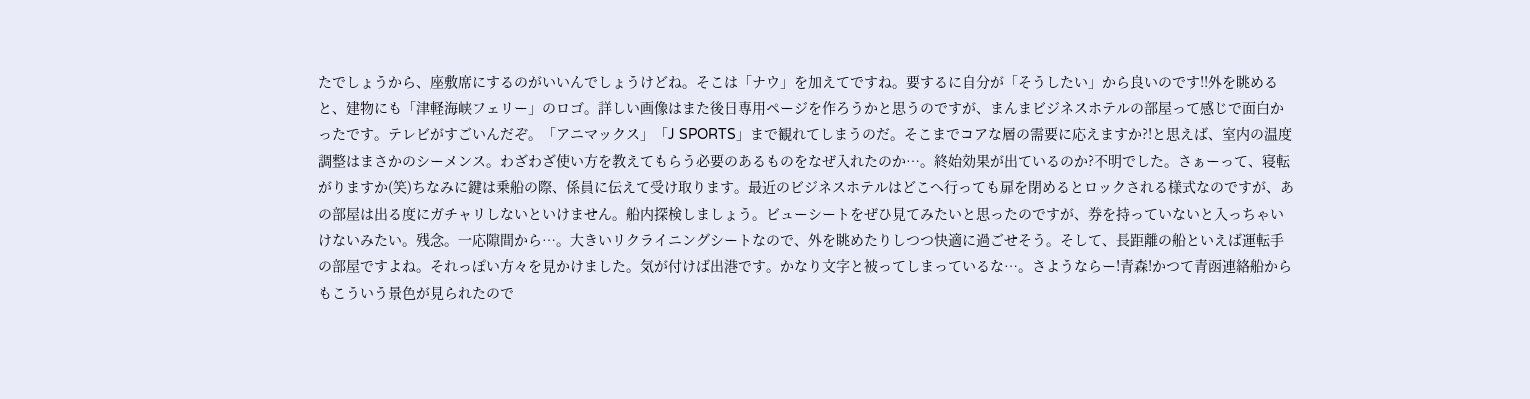たでしょうから、座敷席にするのがいいんでしょうけどね。そこは「ナウ」を加えてですね。要するに自分が「そうしたい」から良いのです!!外を眺めると、建物にも「津軽海峡フェリー」のロゴ。詳しい画像はまた後日専用ページを作ろうかと思うのですが、まんまビジネスホテルの部屋って感じで面白かったです。テレビがすごいんだぞ。「アニマックス」「J SPORTS」まで観れてしまうのだ。そこまでコアな層の需要に応えますか?!と思えば、室内の温度調整はまさかのシーメンス。わざわざ使い方を教えてもらう必要のあるものをなぜ入れたのか…。終始効果が出ているのか?不明でした。さぁーって、寝転がりますか(笑)ちなみに鍵は乗船の際、係員に伝えて受け取ります。最近のビジネスホテルはどこへ行っても扉を閉めるとロックされる様式なのですが、あの部屋は出る度にガチャリしないといけません。船内探検しましょう。ビューシートをぜひ見てみたいと思ったのですが、券を持っていないと入っちゃいけないみたい。残念。一応隙間から…。大きいリクライニングシートなので、外を眺めたりしつつ快適に過ごせそう。そして、長距離の船といえば運転手の部屋ですよね。それっぽい方々を見かけました。気が付けば出港です。かなり文字と被ってしまっているな…。さようならー!青森!かつて青函連絡船からもこういう景色が見られたので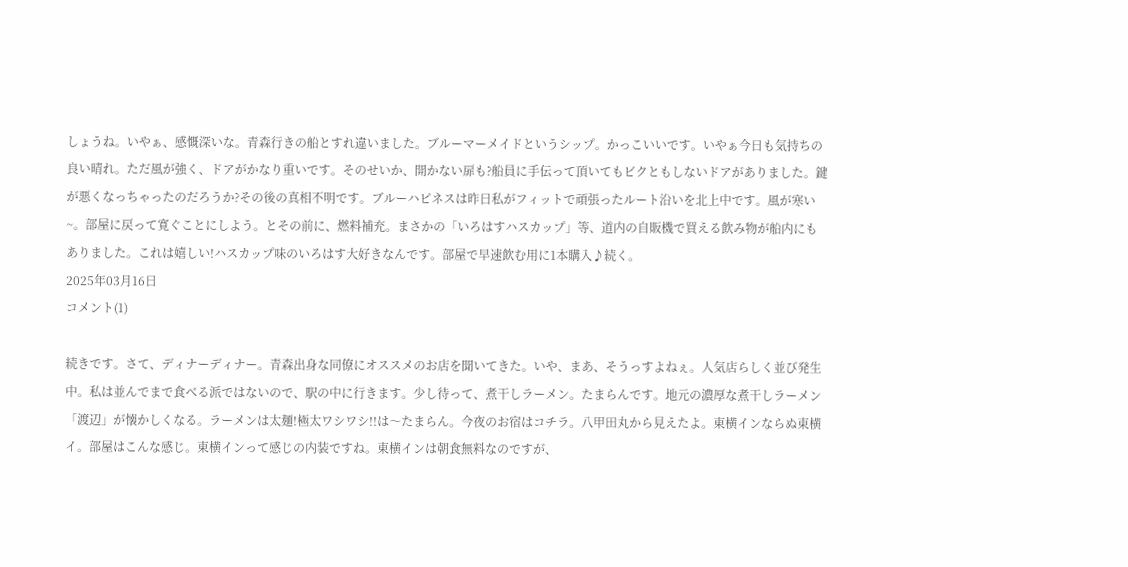しょうね。いやぁ、感慨深いな。青森行きの船とすれ違いました。ブルーマーメイドというシップ。かっこいいです。いやぁ今日も気持ちの良い晴れ。ただ風が強く、ドアがかなり重いです。そのせいか、開かない扉も?船員に手伝って頂いてもビクともしないドアがありました。鍵が悪くなっちゃったのだろうか?その後の真相不明です。ブルーハピネスは昨日私がフィットで頑張ったルート沿いを北上中です。風が寒い~。部屋に戻って寛ぐことにしよう。とその前に、燃料補充。まさかの「いろはすハスカップ」等、道内の自販機で買える飲み物が船内にもありました。これは嬉しい!ハスカップ味のいろはす大好きなんです。部屋で早速飲む用に1本購入♪続く。
2025年03月16日
コメント(1)

続きです。さて、ディナーディナー。青森出身な同僚にオススメのお店を聞いてきた。いや、まあ、そうっすよねぇ。人気店らしく並び発生中。私は並んでまで食べる派ではないので、駅の中に行きます。少し待って、煮干しラーメン。たまらんです。地元の濃厚な煮干しラーメン「渡辺」が懐かしくなる。ラーメンは太麺!極太ワシワシ!!は〜たまらん。今夜のお宿はコチラ。八甲田丸から見えたよ。東横インならぬ東横イ。部屋はこんな感じ。東横インって感じの内装ですね。東横インは朝食無料なのですが、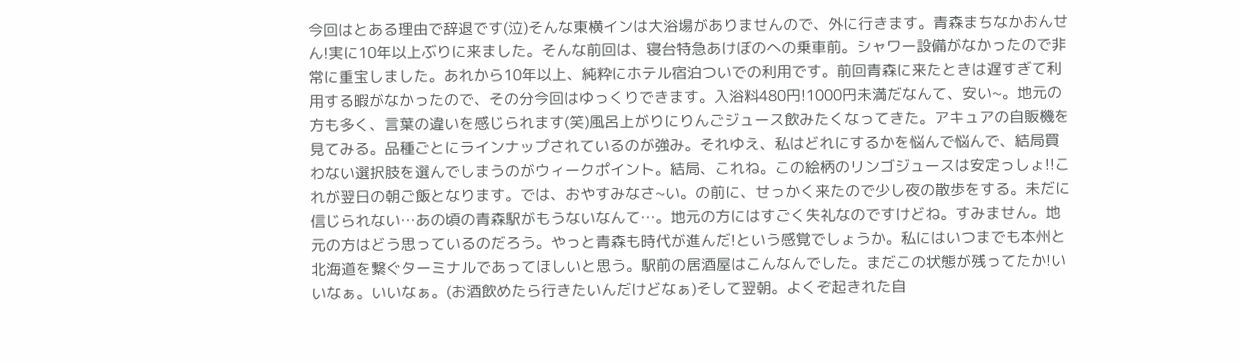今回はとある理由で辞退です(泣)そんな東横インは大浴場がありませんので、外に行きます。青森まちなかおんせん!実に10年以上ぶりに来ました。そんな前回は、寝台特急あけぼのへの乗車前。シャワー設備がなかったので非常に重宝しました。あれから10年以上、純粋にホテル宿泊ついでの利用です。前回青森に来たときは遅すぎて利用する暇がなかったので、その分今回はゆっくりできます。入浴料480円!1000円未満だなんて、安い~。地元の方も多く、言葉の違いを感じられます(笑)風呂上がりにりんごジュース飲みたくなってきた。アキュアの自販機を見てみる。品種ごとにラインナップされているのが強み。それゆえ、私はどれにするかを悩んで悩んで、結局買わない選択肢を選んでしまうのがウィークポイント。結局、これね。この絵柄のリンゴジュースは安定っしょ!!これが翌日の朝ご飯となります。では、おやすみなさ~い。の前に、せっかく来たので少し夜の散歩をする。未だに信じられない…あの頃の青森駅がもうないなんて…。地元の方にはすごく失礼なのですけどね。すみません。地元の方はどう思っているのだろう。やっと青森も時代が進んだ!という感覚でしょうか。私にはいつまでも本州と北海道を繋ぐターミナルであってほしいと思う。駅前の居酒屋はこんなんでした。まだこの状態が残ってたか!いいなぁ。いいなぁ。(お酒飲めたら行きたいんだけどなぁ)そして翌朝。よくぞ起きれた自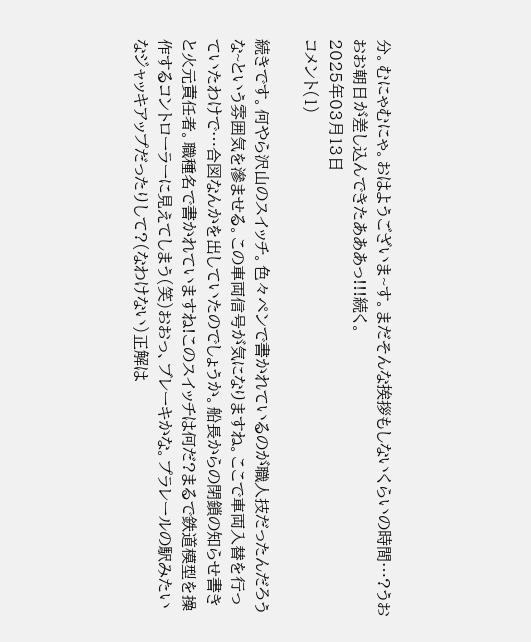分。むにゃむにゃ。おはようございま~す。まだそんな挨拶もしないくらいの時間…?うおおお朝日が差し込んできたあああっ!!!続く。
2025年03月13日
コメント(1)

続きです。何やら沢山のスイッチ。色々ペンで書かれているのが職人技だったんだろうな~という雰囲気を滲ませる。この車両信号が気になりますね。ここで車両入替を行っていたわけで…合図なんかを出していたのでしょうか。船長からの閉鎖の知らせ書きと火元責任者。職種名で書かれていますね!このスイッチは何だ?まるで鉄道模型を操作するコントローラーに見えてしまう(笑)おおっ、ブレーキかな。プラレールの駅みたいなジャッキアップだったりして?(なわけない)正解は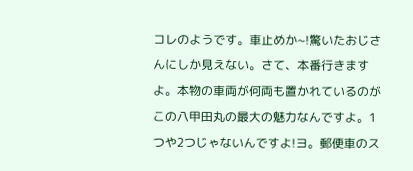コレのようです。車止めか~!驚いたおじさんにしか見えない。さて、本番行きますよ。本物の車両が何両も置かれているのがこの八甲田丸の最大の魅力なんですよ。1つや2つじゃないんですよ!ヨ。郵便車のス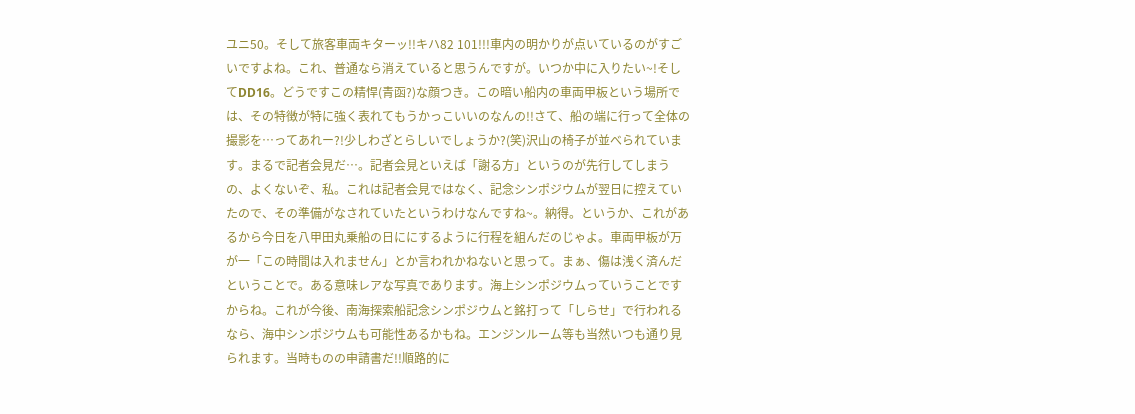ユニ50。そして旅客車両キターッ!!キハ82 101!!!車内の明かりが点いているのがすごいですよね。これ、普通なら消えていると思うんですが。いつか中に入りたい~!そしてDD16。どうですこの精悍(青函?)な顔つき。この暗い船内の車両甲板という場所では、その特徴が特に強く表れてもうかっこいいのなんの!!さて、船の端に行って全体の撮影を…ってあれー?!少しわざとらしいでしょうか?(笑)沢山の椅子が並べられています。まるで記者会見だ…。記者会見といえば「謝る方」というのが先行してしまうの、よくないぞ、私。これは記者会見ではなく、記念シンポジウムが翌日に控えていたので、その準備がなされていたというわけなんですね~。納得。というか、これがあるから今日を八甲田丸乗船の日ににするように行程を組んだのじゃよ。車両甲板が万が一「この時間は入れません」とか言われかねないと思って。まぁ、傷は浅く済んだということで。ある意味レアな写真であります。海上シンポジウムっていうことですからね。これが今後、南海探索船記念シンポジウムと銘打って「しらせ」で行われるなら、海中シンポジウムも可能性あるかもね。エンジンルーム等も当然いつも通り見られます。当時ものの申請書だ!!順路的に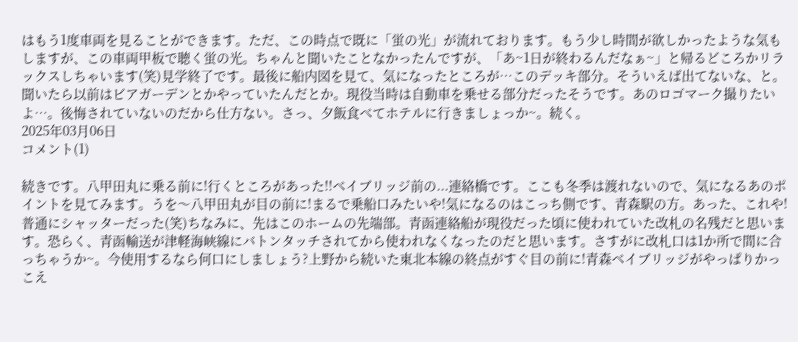はもう1度車両を見ることができます。ただ、この時点で既に「蛍の光」が流れております。もう少し時間が欲しかったような気もしますが、この車両甲板で聴く蛍の光。ちゃんと聞いたことなかったんですが、「あ~1日が終わるんだなぁ~」と帰るどころかリラックスしちゃいます(笑)見学終了です。最後に船内図を見て、気になったところが…このデッキ部分。そういえば出てないな、と。聞いたら以前はビアガーデンとかやっていたんだとか。現役当時は自動車を乗せる部分だったそうです。あのロゴマーク撮りたいよ…。後悔されていないのだから仕方ない。さっ、夕飯食べてホテルに行きましょっか~。続く。
2025年03月06日
コメント(1)

続きです。八甲田丸に乗る前に!行くところがあった!!ベイブリッジ前の...連絡橋です。ここも冬季は渡れないので、気になるあのポイントを見てみます。うを〜八甲田丸が目の前に!まるで乗船口みたいや!気になるのはこっち側です、青森駅の方。あった、これや!普通にシャッターだった(笑)ちなみに、先はこのホームの先端部。青函連絡船が現役だった頃に使われていた改札の名残だと思います。恐らく、青函輸送が津軽海峡線にバトンタッチされてから使われなくなったのだと思います。さすがに改札口は1か所で間に合っちゃうか~。今使用するなら何口にしましょう?上野から続いた東北本線の終点がすぐ目の前に!青森ベイブリッジがやっぱりかっこえ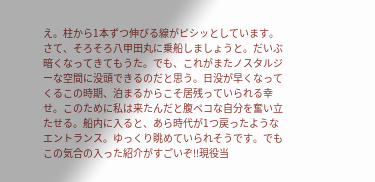え。柱から1本ずつ伸びる線がピシッとしています。さて、そろそろ八甲田丸に乗船しましょうと。だいぶ暗くなってきてもうた。でも、これがまたノスタルジーな空間に没頭できるのだと思う。日没が早くなってくるこの時期、泊まるからこそ居残っていられる幸せ。このために私は来たんだと腹ペコな自分を奮い立たせる。船内に入ると、あら時代が1つ戻ったようなエントランス。ゆっくり眺めていられそうです。でもこの気合の入った紹介がすごいぞ!!現役当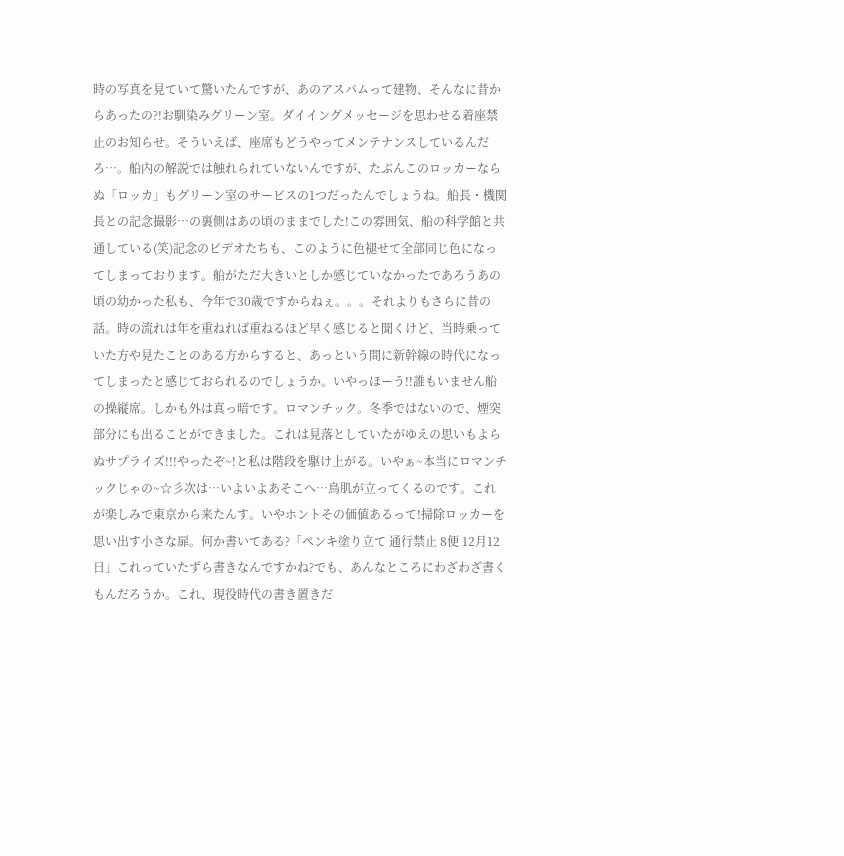時の写真を見ていて驚いたんですが、あのアスパムって建物、そんなに昔からあったの?!お馴染みグリーン室。ダイイングメッセージを思わせる着座禁止のお知らせ。そういえば、座席もどうやってメンテナンスしているんだろ…。船内の解説では触れられていないんですが、たぶんこのロッカーならぬ「ロッカ」もグリーン室のサービスの1つだったんでしょうね。船長・機関長との記念撮影…の裏側はあの頃のままでした!この雰囲気、船の科学館と共通している(笑)記念のビデオたちも、このように色褪せて全部同じ色になってしまっております。船がただ大きいとしか感じていなかったであろうあの頃の幼かった私も、今年で30歳ですからねぇ。。。それよりもさらに昔の話。時の流れは年を重ねれば重ねるほど早く感じると聞くけど、当時乗っていた方や見たことのある方からすると、あっという間に新幹線の時代になってしまったと感じておられるのでしょうか。いやっほーう!!誰もいません船の操縦席。しかも外は真っ暗です。ロマンチック。冬季ではないので、煙突部分にも出ることができました。これは見落としていたがゆえの思いもよらぬサプライズ!!!やったぞ~!と私は階段を駆け上がる。いやぁ~本当にロマンチックじゃの~☆彡次は…いよいよあそこへ…鳥肌が立ってくるのです。これが楽しみで東京から来たんす。いやホントその価値あるって!掃除ロッカーを思い出す小さな扉。何か書いてある?「ペンキ塗り立て 通行禁止 8便 12月12日」これっていたずら書きなんですかね?でも、あんなところにわざわざ書くもんだろうか。これ、現役時代の書き置きだ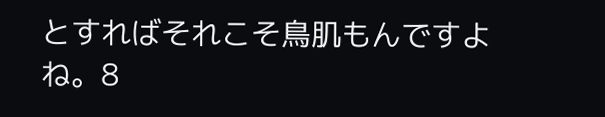とすればそれこそ鳥肌もんですよね。8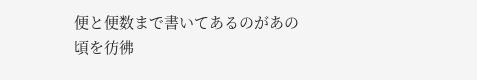便と便数まで書いてあるのがあの頃を彷彿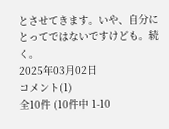とさせてきます。いや、自分にとってではないですけども。続く。
2025年03月02日
コメント(1)
全10件 (10件中 1-10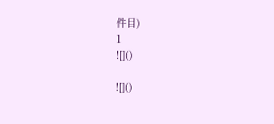件目)
1
![]()

![]()